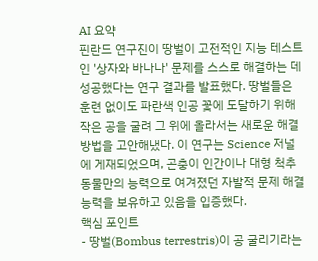AI 요약
핀란드 연구진이 땅벌이 고전적인 지능 테스트인 '상자와 바나나' 문제를 스스로 해결하는 데 성공했다는 연구 결과를 발표했다. 땅벌들은 훈련 없이도 파란색 인공 꽃에 도달하기 위해 작은 공을 굴려 그 위에 올라서는 새로운 해결 방법을 고안해냈다. 이 연구는 Science 저널에 게재되었으며, 곤충이 인간이나 대형 척추동물만의 능력으로 여겨졌던 자발적 문제 해결 능력을 보유하고 있음을 입증했다.
핵심 포인트
- 땅벌(Bombus terrestris)이 공 굴리기라는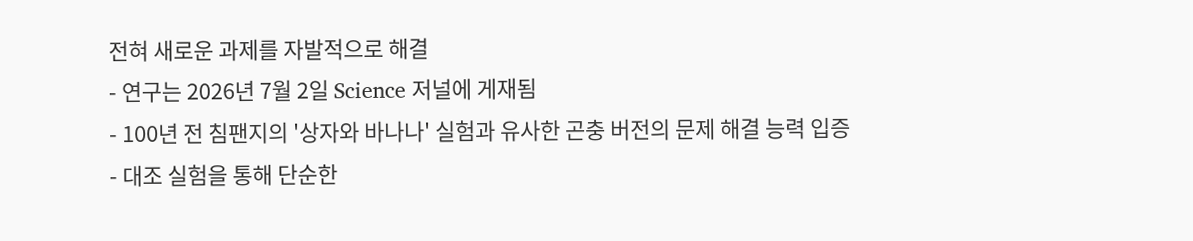전혀 새로운 과제를 자발적으로 해결
- 연구는 2026년 7월 2일 Science 저널에 게재됨
- 100년 전 침팬지의 '상자와 바나나' 실험과 유사한 곤충 버전의 문제 해결 능력 입증
- 대조 실험을 통해 단순한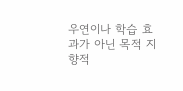우연이나 학습 효과가 아닌 목적 지향적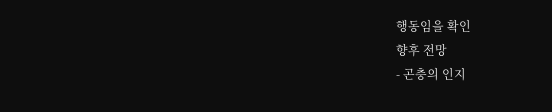행동임을 확인
향후 전망
- 곤충의 인지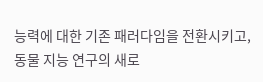능력에 대한 기존 패러다임을 전환시키고, 동물 지능 연구의 새로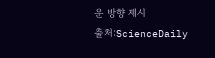운 방향 제시
출처:ScienceDaily